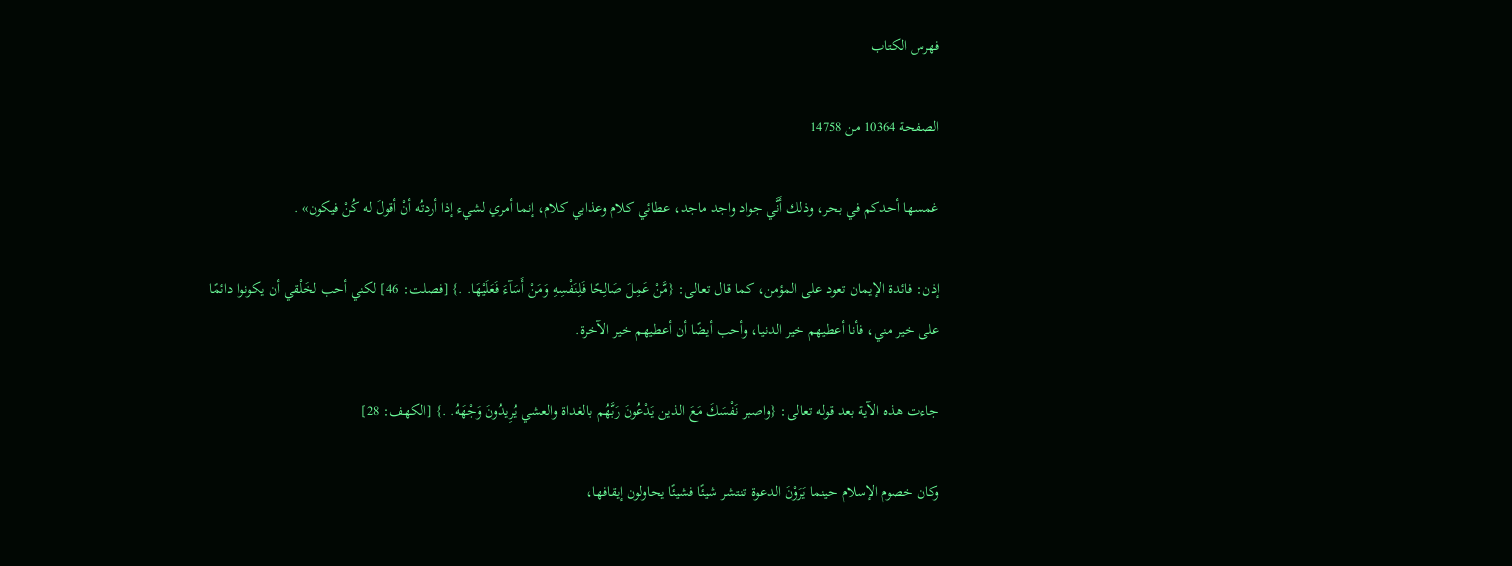فهرس الكتاب

الصفحة 10364 من 14758

غمسها أحدكم في بحر، وذلك أَنَّي جواد واجد ماجد، عطائي كلام وعذابي كلام، إنما أمري لشيء إذا أردتُه أنْ أقولَ له كُنْ فيكون» .

إذن: فائدة الإيمان تعود على المؤمن، كما قال تعالى: {مَّنْ عَمِلَ صَالِحًا فَلِنَفْسِهِ وَمَنْ أَسَآءَ فَعَلَيْهَا. .} [فصلت: 46] لكني أحب لخَلْقي أن يكونوا دائمًا على خير مني، فأنا أعطيهم خير الدنيا، وأحب أيضًا أن أعطيهم خير الآخرة.

جاءت هذه الآية بعد قوله تعالى: {واصبر نَفْسَكَ مَعَ الذين يَدْعُونَ رَبَّهُم بالغداة والعشي يُرِيدُونَ وَجْهَهُ. .} [الكهف: 28]

وكان خصوم الإسلام حينما يَرَوْنَ الدعوة تنتشر شيئًا فشيئًا يحاولون إيقافها،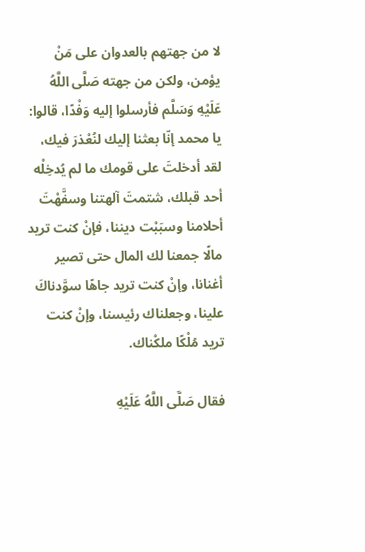لا من جهتهم بالعدوان على مَنْ يؤمن، ولكن من جهته صَلَّى اللَّهُ عَلَيْهِ وَسَلَّم فأرسلوا إليه وَفْدًا، قالوا: يا محمد إنّا بعثنا إليك لنُعْذرَ فيك، لقد أدخلتَ على قومك ما لم يُدخِلْه أحد قبلك، شتمتَ آلهتنا وسفَّهْتَ أحلامنا وسبَبْت ديننا، فإنْ كنت تريد مالًا جمعنا لك المال حتى تصير أغنانا، وإنْ كنت تريد جاهًا سوَّدناكَ علينا، وجعلناك رئيسنا، وإنْ كنت تريد مُلْكًا ملكْناك.

فقال صَلَّى اللَّهُ عَلَيْهِ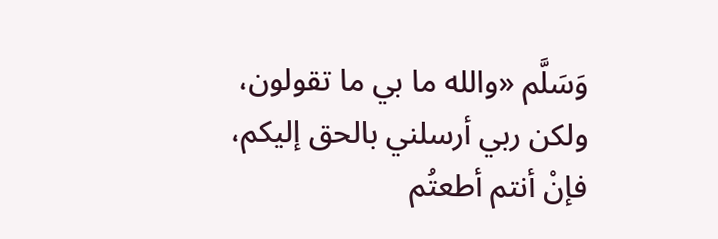وَسَلَّم «والله ما بي ما تقولون، ولكن ربي أرسلني بالحق إليكم، فإنْ أنتم أطعتُم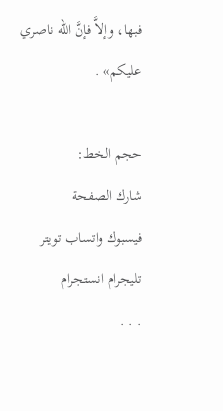فبها، وإلاَّ فإنَّ الله ناصري عليكم» .

حجم الخط:
شارك الصفحة
فيسبوك واتساب تويتر تليجرام انستجرام
. . .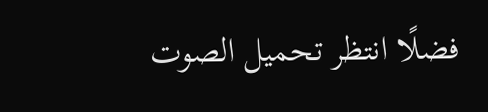فضلًا انتظر تحميل الصوت